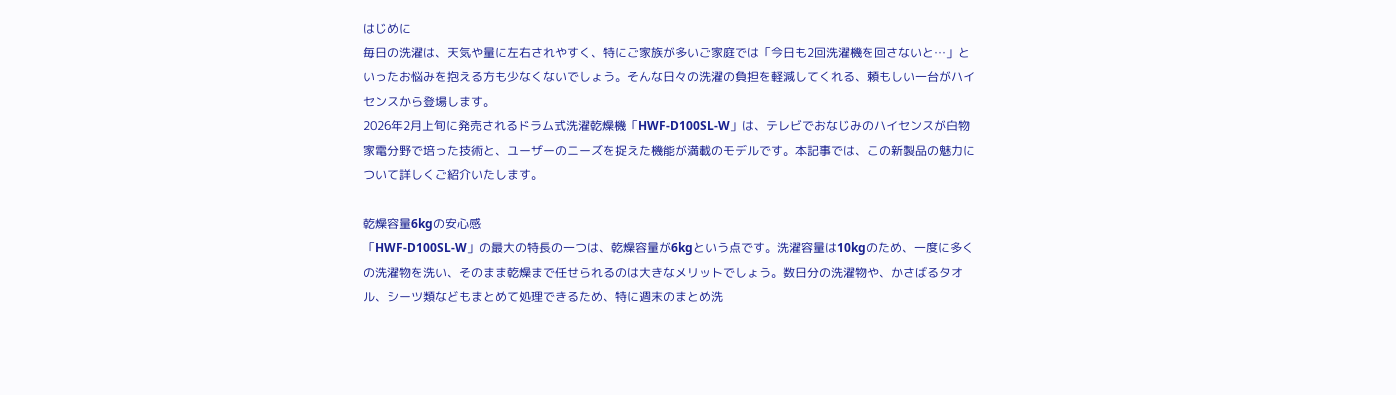はじめに
毎日の洗濯は、天気や量に左右されやすく、特にご家族が多いご家庭では「今日も2回洗濯機を回さないと…」といったお悩みを抱える方も少なくないでしょう。そんな日々の洗濯の負担を軽減してくれる、頼もしい一台がハイセンスから登場します。
2026年2月上旬に発売されるドラム式洗濯乾燥機「HWF-D100SL-W」は、テレビでおなじみのハイセンスが白物家電分野で培った技術と、ユーザーのニーズを捉えた機能が満載のモデルです。本記事では、この新製品の魅力について詳しくご紹介いたします。

乾燥容量6kgの安心感
「HWF-D100SL-W」の最大の特長の一つは、乾燥容量が6kgという点です。洗濯容量は10kgのため、一度に多くの洗濯物を洗い、そのまま乾燥まで任せられるのは大きなメリットでしょう。数日分の洗濯物や、かさばるタオル、シーツ類などもまとめて処理できるため、特に週末のまとめ洗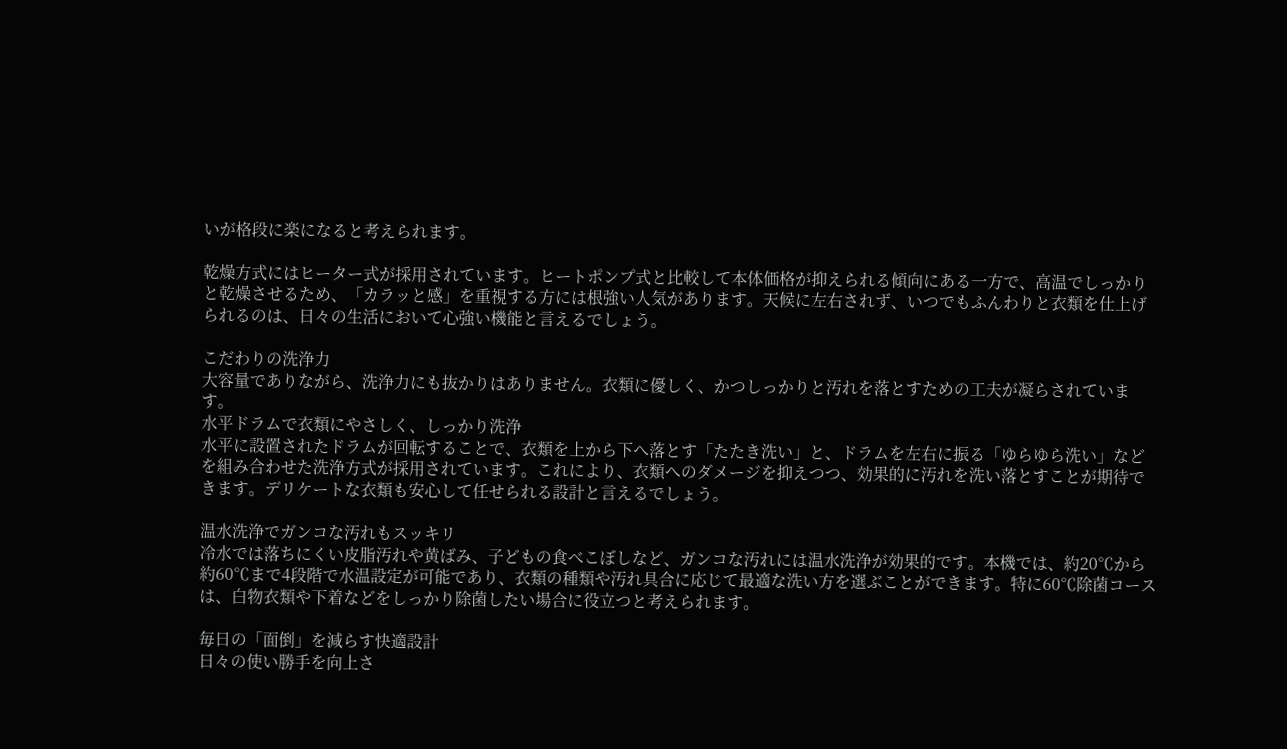いが格段に楽になると考えられます。

乾燥方式にはヒーター式が採用されています。ヒートポンプ式と比較して本体価格が抑えられる傾向にある一方で、高温でしっかりと乾燥させるため、「カラッと感」を重視する方には根強い人気があります。天候に左右されず、いつでもふんわりと衣類を仕上げられるのは、日々の生活において心強い機能と言えるでしょう。

こだわりの洗浄力
大容量でありながら、洗浄力にも抜かりはありません。衣類に優しく、かつしっかりと汚れを落とすための工夫が凝らされています。
水平ドラムで衣類にやさしく、しっかり洗浄
水平に設置されたドラムが回転することで、衣類を上から下へ落とす「たたき洗い」と、ドラムを左右に振る「ゆらゆら洗い」などを組み合わせた洗浄方式が採用されています。これにより、衣類へのダメージを抑えつつ、効果的に汚れを洗い落とすことが期待できます。デリケートな衣類も安心して任せられる設計と言えるでしょう。

温水洗浄でガンコな汚れもスッキリ
冷水では落ちにくい皮脂汚れや黄ばみ、子どもの食べこぼしなど、ガンコな汚れには温水洗浄が効果的です。本機では、約20℃から約60℃まで4段階で水温設定が可能であり、衣類の種類や汚れ具合に応じて最適な洗い方を選ぶことができます。特に60℃除菌コースは、白物衣類や下着などをしっかり除菌したい場合に役立つと考えられます。

毎日の「面倒」を減らす快適設計
日々の使い勝手を向上さ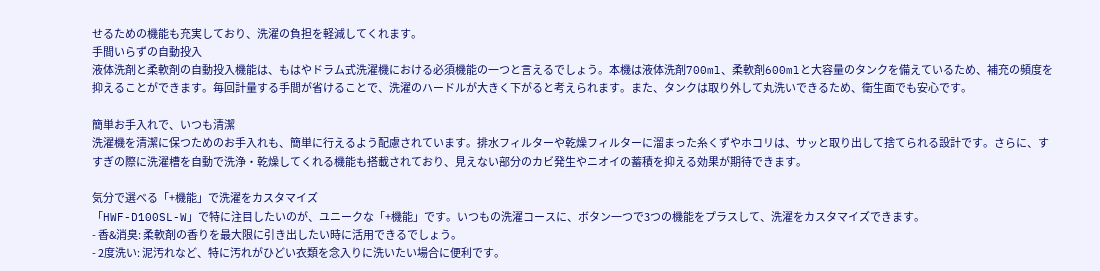せるための機能も充実しており、洗濯の負担を軽減してくれます。
手間いらずの自動投入
液体洗剤と柔軟剤の自動投入機能は、もはやドラム式洗濯機における必須機能の一つと言えるでしょう。本機は液体洗剤700ml、柔軟剤600mlと大容量のタンクを備えているため、補充の頻度を抑えることができます。毎回計量する手間が省けることで、洗濯のハードルが大きく下がると考えられます。また、タンクは取り外して丸洗いできるため、衛生面でも安心です。

簡単お手入れで、いつも清潔
洗濯機を清潔に保つためのお手入れも、簡単に行えるよう配慮されています。排水フィルターや乾燥フィルターに溜まった糸くずやホコリは、サッと取り出して捨てられる設計です。さらに、すすぎの際に洗濯槽を自動で洗浄・乾燥してくれる機能も搭載されており、見えない部分のカビ発生やニオイの蓄積を抑える効果が期待できます。

気分で選べる「+機能」で洗濯をカスタマイズ
「HWF-D100SL-W」で特に注目したいのが、ユニークな「+機能」です。いつもの洗濯コースに、ボタン一つで3つの機能をプラスして、洗濯をカスタマイズできます。
- 香&消臭: 柔軟剤の香りを最大限に引き出したい時に活用できるでしょう。
- 2度洗い: 泥汚れなど、特に汚れがひどい衣類を念入りに洗いたい場合に便利です。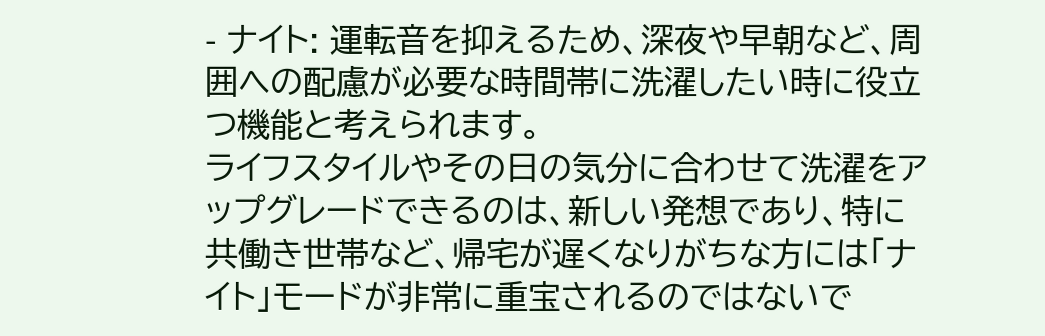- ナイト: 運転音を抑えるため、深夜や早朝など、周囲への配慮が必要な時間帯に洗濯したい時に役立つ機能と考えられます。
ライフスタイルやその日の気分に合わせて洗濯をアップグレードできるのは、新しい発想であり、特に共働き世帯など、帰宅が遅くなりがちな方には「ナイト」モードが非常に重宝されるのではないで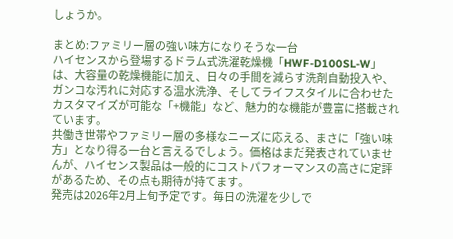しょうか。

まとめ:ファミリー層の強い味方になりそうな一台
ハイセンスから登場するドラム式洗濯乾燥機「HWF-D100SL-W」は、大容量の乾燥機能に加え、日々の手間を減らす洗剤自動投入や、ガンコな汚れに対応する温水洗浄、そしてライフスタイルに合わせたカスタマイズが可能な「+機能」など、魅力的な機能が豊富に搭載されています。
共働き世帯やファミリー層の多様なニーズに応える、まさに「強い味方」となり得る一台と言えるでしょう。価格はまだ発表されていませんが、ハイセンス製品は一般的にコストパフォーマンスの高さに定評があるため、その点も期待が持てます。
発売は2026年2月上旬予定です。毎日の洗濯を少しで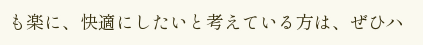も楽に、快適にしたいと考えている方は、ぜひハ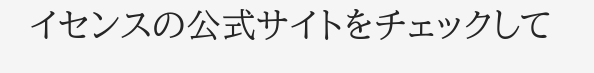イセンスの公式サイトをチェックして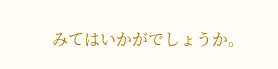みてはいかがでしょうか。